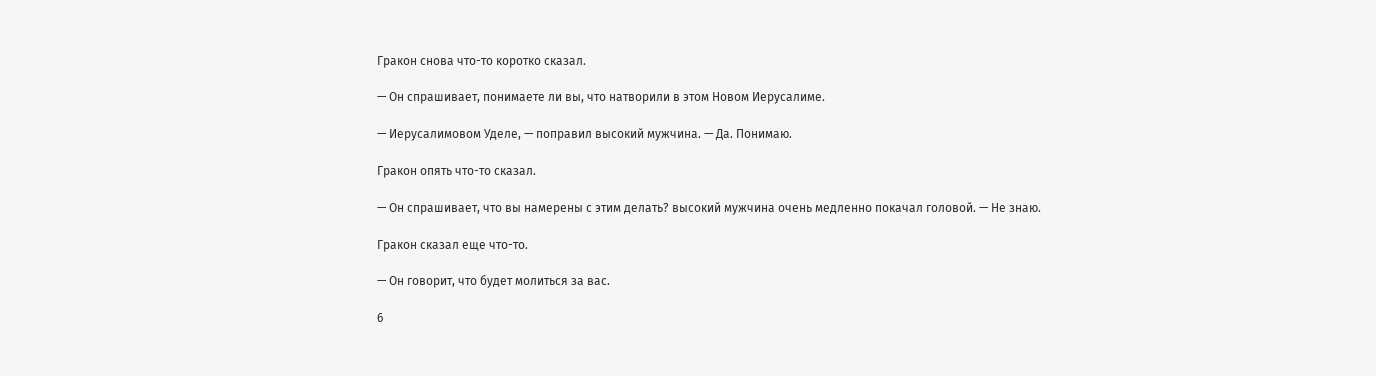Гракон снова что-то коротко сказал.

— Он спрашивает, понимаете ли вы, что натворили в этом Новом Иерусалиме.

— Иерусалимовом Уделе, — поправил высокий мужчина. — Да. Понимаю.

Гракон опять что-то сказал.

— Он спрашивает, что вы намерены с этим делать? высокий мужчина очень медленно покачал головой. — Не знаю.

Гракон сказал еще что-то.

— Он говорит, что будет молиться за вас.

6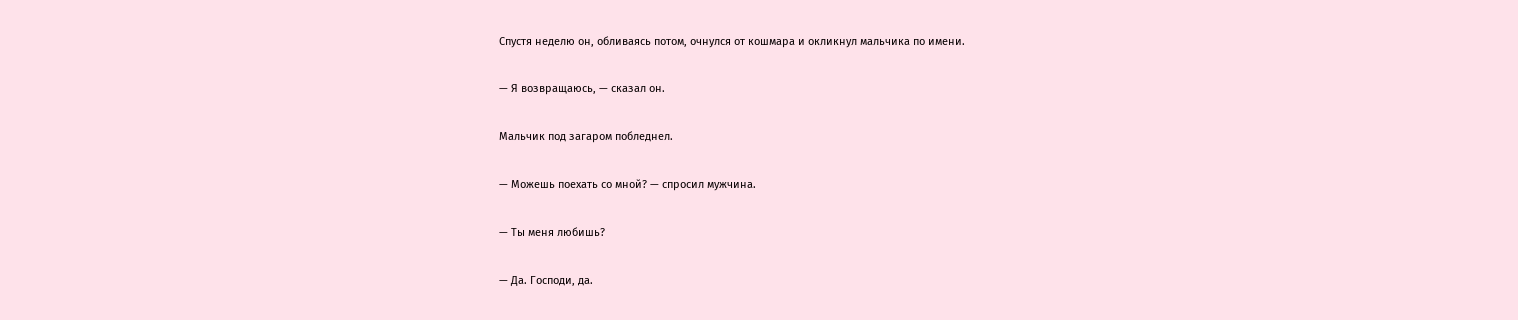Спустя неделю он, обливаясь потом, очнулся от кошмара и окликнул мальчика по имени.

— Я возвращаюсь, — сказал он.

Мальчик под загаром побледнел.

— Можешь поехать со мной? — спросил мужчина.

— Ты меня любишь?

— Да. Господи, да.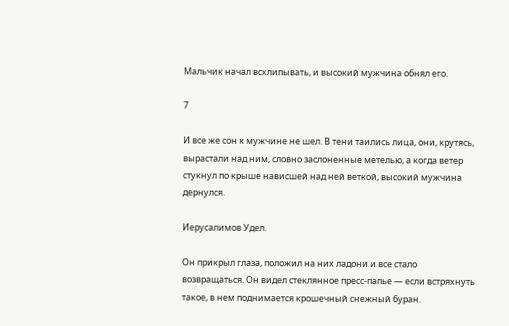Мальчик начал всхлипывать, и высокий мужчина обнял его.

7

И все же сон к мужчине не шел. В тени таились лица, они, крутясь, вырастали над ним, словно заслоненные метелью, а когда ветер стукнул по крыше нависшей над ней веткой, высокий мужчина дернулся.

Иерусалимов Удел.

Он прикрыл глаза, положил на них ладони и все стало возвращаться. Он видел стеклянное пресс-папье — если встряхнуть такое, в нем поднимается крошечный снежный буран.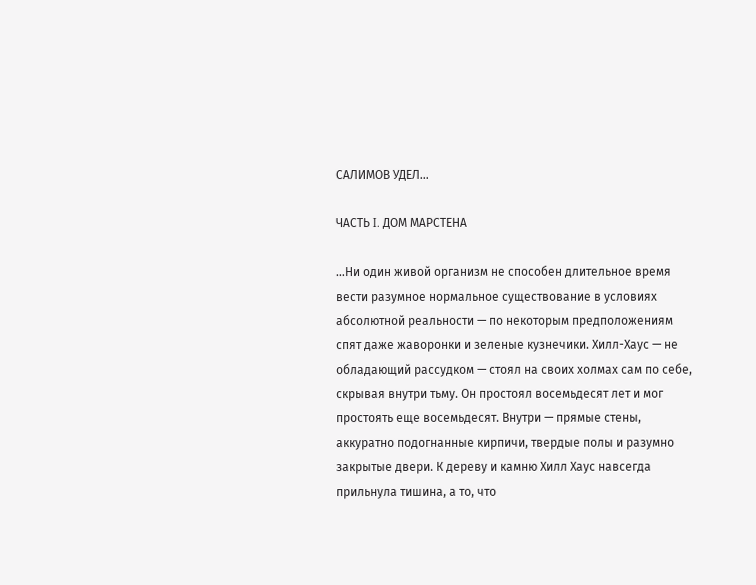САЛИМОВ УДЕЛ…

ЧАСТЬ I. ДОМ МАРСТЕНА

…Ни один живой организм не способен длительное время вести разумное нормальное существование в условиях абсолютной реальности — по некоторым предположениям спят даже жаворонки и зеленые кузнечики. Хилл-Хаус — не обладающий рассудком — стоял на своих холмах сам по себе, скрывая внутри тьму. Он простоял восемьдесят лет и мог простоять еще восемьдесят. Внутри — прямые стены, аккуратно подогнанные кирпичи, твердые полы и разумно закрытые двери. К дереву и камню Хилл Хаус навсегда прильнула тишина, а то, что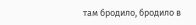там бродило, бродило в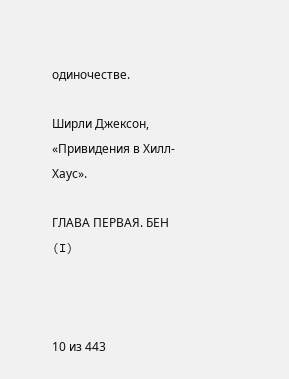одиночестве.

Ширли Джексон, «Привидения в Хилл-Хаус».

ГЛАВА ПЕРВАЯ. БЕН (I)



10 из 443